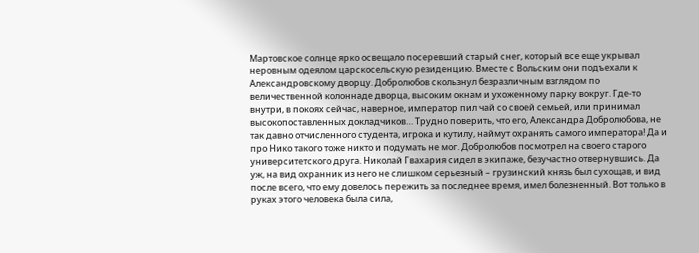Мартовское солнце ярко освещало посеревший старый снег, который все еще укрывал неровным одеялом царскосельскую резиденцию. Вместе с Вольским они подъехали к Александровскому дворцу. Добролюбов скользнул безразличным взглядом по величественной колоннаде дворца, высоким окнам и ухоженному парку вокруг. Где-то внутри, в покоях сейчас, наверное, император пил чай со своей семьей, или принимал высокопоставленных докладчиков… Трудно поверить, что его, Александра Добролюбова, не так давно отчисленного студента, игрока и кутилу, наймут охранять самого императора! Да и про Нико такого тоже никто и подумать не мог. Добролюбов посмотрел на своего старого университетского друга. Николай Гвахария сидел в экипаже, безучастно отвернувшись. Да уж, на вид охранник из него не слишком серьезный – грузинский князь был сухощав, и вид после всего, что ему довелось пережить за последнее время, имел болезненный. Вот только в руках этого человека была сила,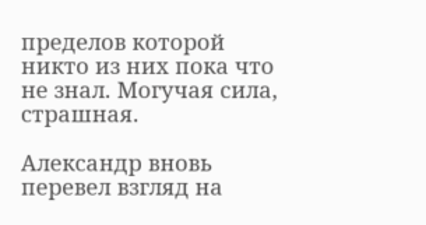пределов которой никто из них пока что не знал. Могучая сила, страшная.

Александр вновь перевел взгляд на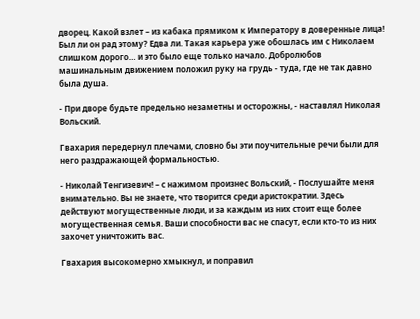дворец. Какой взлет – из кабака прямиком к Императору в доверенные лица! Был ли он рад этому? Едва ли. Такая карьера уже обошлась им с Николаем слишком дорого… и это было еще только начало. Добролюбов машинальным движением положил руку на грудь - туда, где не так давно была душа.

- При дворе будьте предельно незаметны и осторожны, - наставлял Николая Вольский.

Гвахария передернул плечами, словно бы эти поучительные речи были для него раздражающей формальностью.

- Николай Тенгизевич! – с нажимом произнес Вольский, - Послушайте меня внимательно. Вы не знаете, что творится среди аристократии. Здесь действуют могущественные люди, и за каждым из них стоит еще более могущественная семья. Ваши способности вас не спасут, если кто-то из них захочет уничтожить вас.

Гвахария высокомерно хмыкнул, и поправил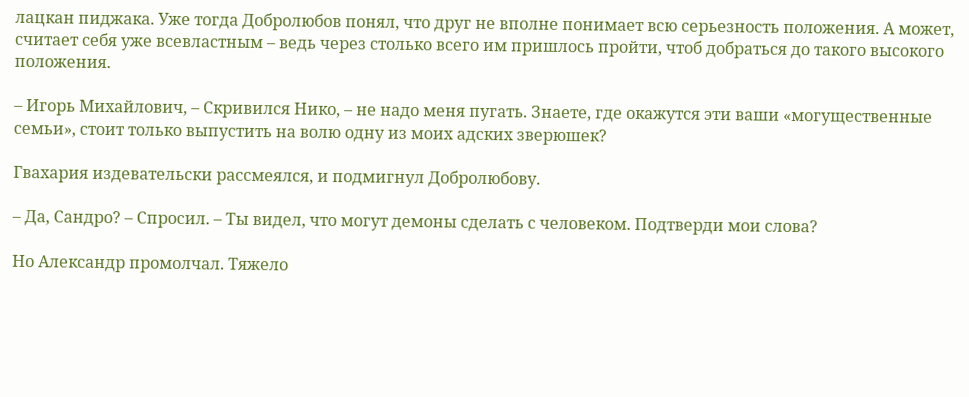лацкан пиджака. Уже тогда Добролюбов понял, что друг не вполне понимает всю серьезность положения. А может, считает себя уже всевластным – ведь через столько всего им пришлось пройти, чтоб добраться до такого высокого положения.

– Игорь Михайлович, – Скривился Нико, – не надо меня пугать. Знаете, где окажутся эти ваши «могущественные семьи», стоит только выпустить на волю одну из моих адских зверюшек?

Гвахария издевательски рассмеялся, и подмигнул Добролюбову.

– Да, Сандро? – Спросил. – Ты видел, что могут демоны сделать с человеком. Подтверди мои слова?

Но Александр промолчал. Тяжело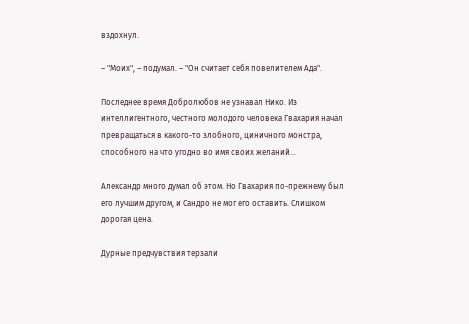вздохнул.

– "Моих", – подумал. – "Он считает себя повелителем Ада".

Последнее время Добролюбов не узнавал Нико. Из интеллигентного, честного молодого человека Гвахария начал превращаться в какого-то злобного, циничного монстра, способного на что угодно во имя своих желаний…

Александр много думал об этом. Но Гвахария по-прежнему был его лучшим другом, и Сандро не мог его оставить. Слишком дорогая цена.

Дурные предчувствия терзали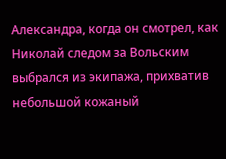Александра, когда он смотрел, как Николай следом за Вольским выбрался из экипажа, прихватив небольшой кожаный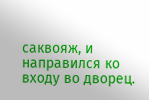саквояж, и направился ко входу во дворец.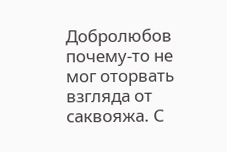Добролюбов почему-то не мог оторвать взгляда от саквояжа. С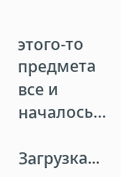этого-то предмета все и началось…

Загрузка...